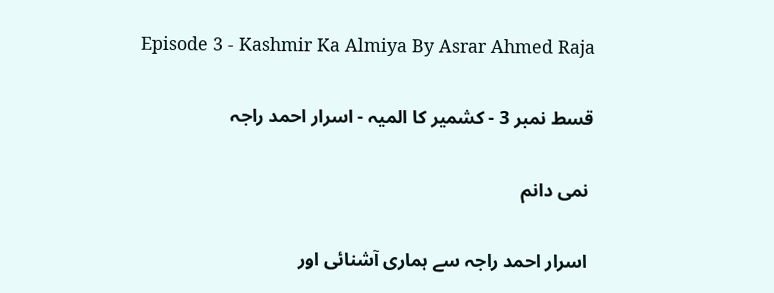Episode 3 - Kashmir Ka Almiya By Asrar Ahmed Raja

قسط نمبر 3 - کشمیر کا المیہ - اسرار احمد راجہ

 نمی دانم

 اسرار احمد راجہ سے ہماری آشنائی اور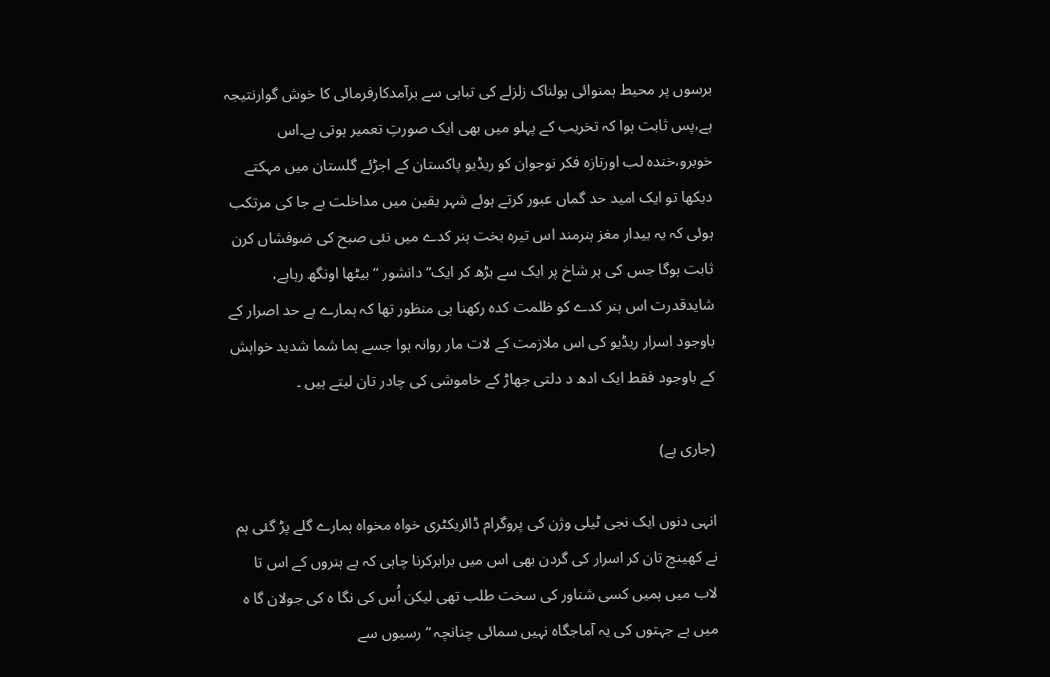برسوں پر محیط ہمنوائی ہولناک زلزلے کی تباہی سے برآمدکارفرمائی کا خوش گوارنتیجہ ہے،پس ثابت ہوا کہ تخریب کے پہلو میں بھی ایک صورتِ تعمیر ہوتی ہے۔اس خوبرو،خندہ لب اورتازہ فکر نوجوان کو ریڈیو پاکستان کے اجڑئے گلستان میں مہکتے دیکھا تو ایک امید حد گماں عبور کرتے ہوئے شہر یقین میں مداخلت بے جا کی مرتکب ہوئی کہ یہ بیدار مغز ہنرمند اس تیرہ بخت ہنر کدے میں نئی صبح کی ضوفشاں کرن ثابت ہوگا جس کی ہر شاخ پر ایک سے بڑھ کر ایک” دانشور “بیٹھا اونگھ رہاہے، شایدقدرت اس ہنر کدے کو ظلمت کدہ رکھنا ہی منظور تھا کہ ہمارے بے حد اصرار کے باوجود اسرار ریڈیو کی اس ملازمت کے لات مار روانہ ہوا جسے ہما شما شدید خواہش کے باوجود فقط ایک ادھ د دلتی جھاڑ کے خاموشی کی چادر تان لیتے ہیں ۔

(جاری ہے)

انہی دنوں ایک نجی ٹیلی وژن کی پروگرام ڈائریکٹری خواہ مخواہ ہمارے گلے پڑ گئی ہم نے کھینچ تان کر اسرار کی گردن بھی اس میں برابرکرنا چاہی کہ بے ہنروں کے اس تا لاب میں ہمیں کسی شناور کی سخت طلب تھی لیکن اُس کی نگا ہ کی جولان گا ہ میں بے جہتوں کی یہ آماجگاہ نہیں سمائی چنانچہ ” رسیوں سے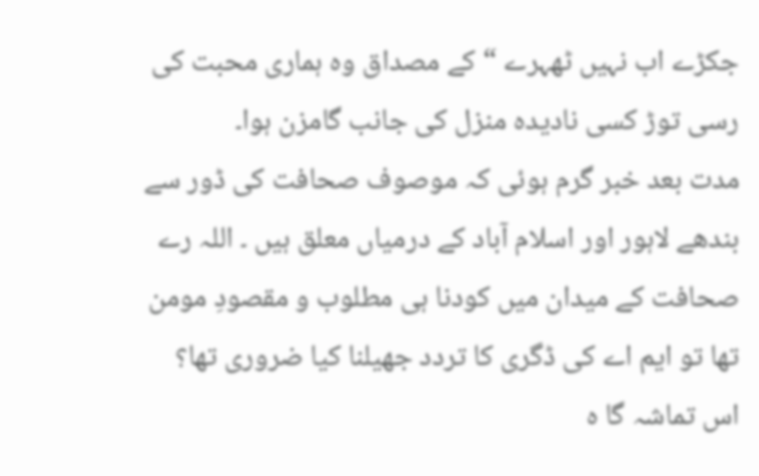جکڑے اب نہیں ٹھہرے “کے مصداق وہ ہماری محبت کی رسی توڑ کسی نادیدہ منزل کی جانب گامزن ہوا۔
مدت بعد خبر گرم ہوئی کہ موصوف صحافت کی ڈور سے بندھے لاہور اور اسلام آباد کے درمیاں معلق ہیں ۔ اللہ رے صحافت کے میدان میں کودنا ہی مطلوب و مقصودِ مومن تھا تو ایم اے کی ڈگری کا تردد جھیلنا کیا ضروری تھا؟ اس تماشہ گا ہ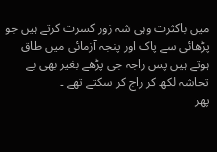میں باکثرت وہی شہ زور کسرت کرتے ہیں جو پڑھائی سے پاک اور پنجہ آزمائی میں طاق ہوتے ہیں پس راجہ جی پڑھے بغیر بھی بے تحاشہ لکھ کر راج کر سکتے تھے ۔
پھر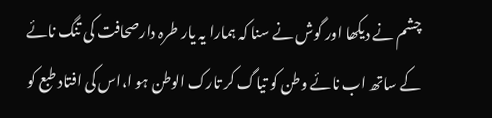چشم نے دیکھا اور گوش نے سنا کہ ہمارا یہ یار طرہ دارصحافت کی تنگ نائے کے ساتھ اب نائے وطن کو تیاگ کر تارک الوطن ہو ا،اس کی افتاد طبع کو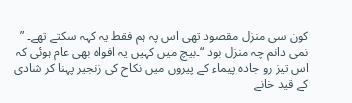کون سی منزل مقصود تھی اس پہ ہم فقط یہ کہہ سکتے تھے۔ ” نمی دانم چہ منزل بود “۔بیچ میں کہیں یہ افواہ بھی عام ہوئی کہ اس تیز رو جادہ پیماء کے پیروں میں نکاح کی زنجیر پہنا کر شادی کے قید خانے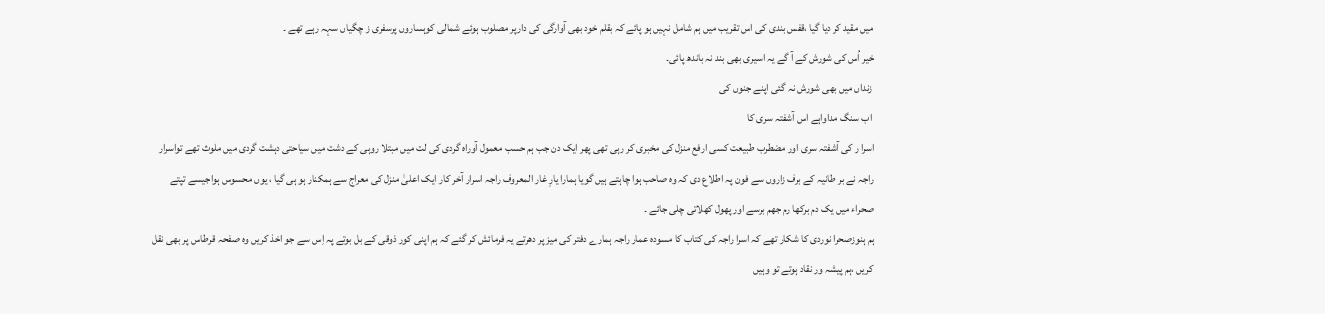میں مقید کر دیا گیا ،قفس بندی کی اس تقریب میں ہم شامل نہیں ہو پائے کہ بقلم خود بھی آوارگی کی دارپر مصلوب ہوئے شمالی کوہساروں پرسفری ز چگیاں سہہ رہے تھے ۔
خیر اُس کی شورش کے آ گے یہ اسیری بھی بند نہ باندھ پائی۔
 زنداں میں بھی شورش نہ گئی اپنے جنوں کی
 اب سنگ مداواہے اس آشفتہ سری کا
اسرا ر کی آشفتہ سری اور مضطرب طبیعت کسی ارفع منزل کی مخبری کر رہی تھی پھر ایک دن جب ہم حسب معمول آوراہ گردی کی لت میں مبتلا روہی کے دشت میں سیاحتی دہشت گردی میں ملوث تھے تواسرار راجہ نے بر طانیہ کے برف زاروں سے فون پہ اطلاع دی کہ وہ صاحب ہوا چاہتے ہیں گویا ہمارا یارِ غار المعروف راجہ اسرار آخر کار ایک اعلیٰ منزل کی معراج سے ہمکنار ہو ہی گیا ، یوں محسوس ہواجیسے تپتے صحراء میں یک دم برکھا رم جھم برسے اور پھول کھلاتی چلی جائے ۔
ہم ہنوزصحرا نوردی کا شکار تھے کہ اسرا راجہ کی کتاب کا مسودہ عمار راجہ ہمارے دفتر کی میز پر دھرتے یہ فرمائش کر گئے کہ ہم اپنی کور ذوقی کے بل بوتے پہ اِس سے جو اخذ کریں وہ صفحہ قرطاس پر بھی نقل کریں ،ہم پیشہ ور نقاد ہوتے تو وہیں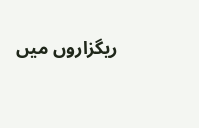ریگزاروں میں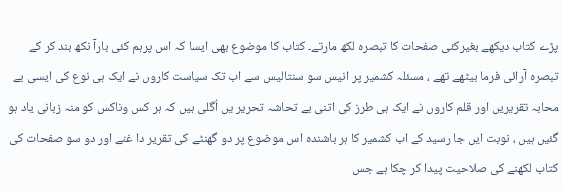پڑے کتاب دیکھے بغیرکئی صفحات کا تبصرہ لکھ مارتے۔ کتاب کا موضوع بھی ایسا کہ اس پرہم کئی بارآ نکھ بند کر کے تبصرہ آرائی فرما بیٹھے تھے ، مسئلہ کشمیر پر انیس سو سنتالیس سے اب تک سیاست کاروں نے ایک ہی نوع کی ایسی بے محابہ تقریریں اور قلم کاروں نے ایک ہی طرز کی اتنی بے تحاشہ تحریر یں اُگلی ہیں کہ ہر کس وناکس کو منہ زبانی یاد ہو گئیں ہیں ، نوبت ایں جا رسید کے اب کشمیر کا ہر باشندہ اس موضوع پر دو گھنٹے کی تقریر دا غنے اور دو سو صفحات کی کتاب لکھنے کی صلاحیت پیدا کر چکا ہے جس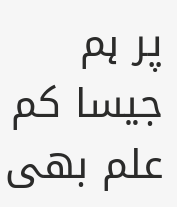پر ہم جیسا کم علم بھی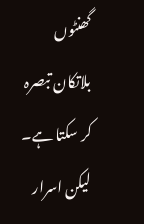گھنٹوں بلاتکان تبصرہ کر سکتا ہے۔
لیکن اسرار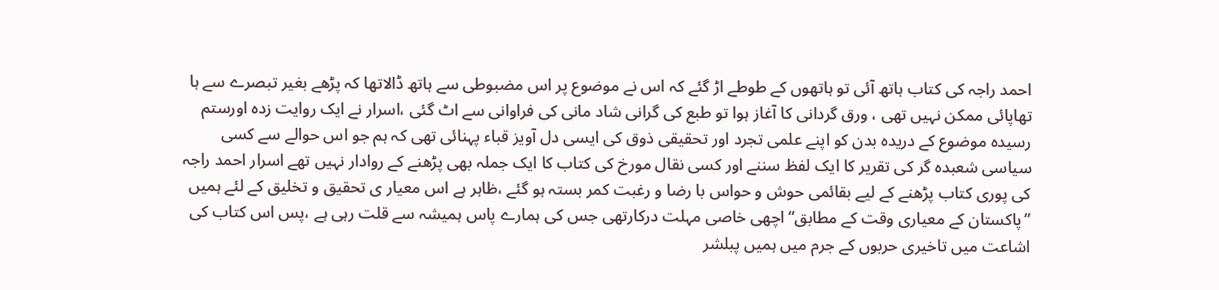احمد راجہ کی کتاب ہاتھ آئی تو ہاتھوں کے طوطے اڑ گئے کہ اس نے موضوع پر اس مضبوطی سے ہاتھ ڈالاتھا کہ پڑھے بغیر تبصرے سے ہا تھاپائی ممکن نہیں تھی ، ورق گردانی کا آغاز ہوا تو طبع کی گرانی شاد مانی کی فراوانی سے اٹ گئی ،اسرار نے ایک روایت زدہ اورستم رسیدہ موضوع کے دریدہ بدن کو اپنے علمی تجرد اور تحقیقی ذوق کی ایسی دل آویز قباء پہنائی تھی کہ ہم جو اس حوالے سے کسی سیاسی شعبدہ گر کی تقریر کا ایک لفظ سننے اور کسی نقال مورخ کی کتاب کا ایک جملہ بھی پڑھنے کے روادار نہیں تھے اسرار احمد راجہ کی پوری کتاب پڑھنے کے لیے بقائمی حوش و حواس با رضا و رغبت کمر بستہ ہو گئے ،ظاہر ہے اس معیار ی تحقیق و تخلیق کے لئے ہمیں ”پاکستان کے معیاری وقت کے مطابق“ اچھی خاصی مہلت درکارتھی جس کی ہمارے پاس ہمیشہ سے قلت رہی ہے ،پس اس کتاب کی اشاعت میں تاخیری حربوں کے جرم میں ہمیں پبلشر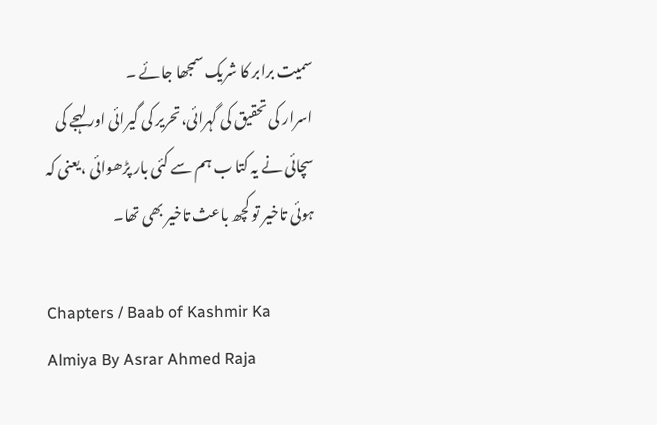سمیت برابر کا شریک سمجھا جائے ۔
اسرار کی تحقیق کی گہرائی،تحریر کی گیرائی اور لہجے کی سچائی نے یہ کتا ب ہم سے کئی بار پڑھوائی ،یعنی کہ ہوئی تاخیر تو کچھ باعث تاخیر بھی تھا۔

Chapters / Baab of Kashmir Ka Almiya By Asrar Ahmed Raja